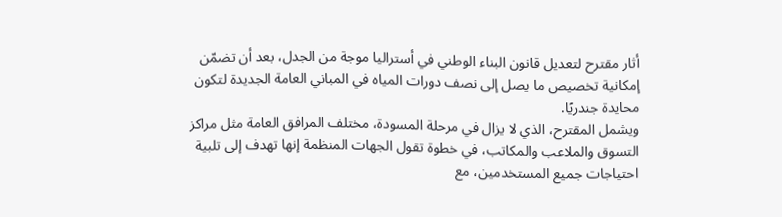أثار مقترح لتعديل قانون البناء الوطني في أستراليا موجة من الجدل، بعد أن تضمّن إمكانية تخصيص ما يصل إلى نصف دورات المياه في المباني العامة الجديدة لتكون محايدة جندريًا.
ويشمل المقترح، الذي لا يزال في مرحلة المسودة، مختلف المرافق العامة مثل مراكز التسوق والملاعب والمكاتب، في خطوة تقول الجهات المنظمة إنها تهدف إلى تلبية احتياجات جميع المستخدمين، مع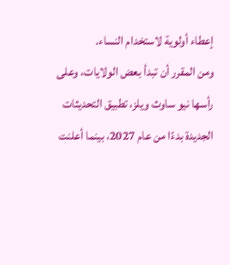إعطاء أولوية لاستخدام النساء.
ومن المقرر أن تبدأ بعض الولايات، وعلى رأسها نيو ساوث ويلز، تطبيق التحديثات الجديدة بدءًا من عام 2027، بينما أعلنت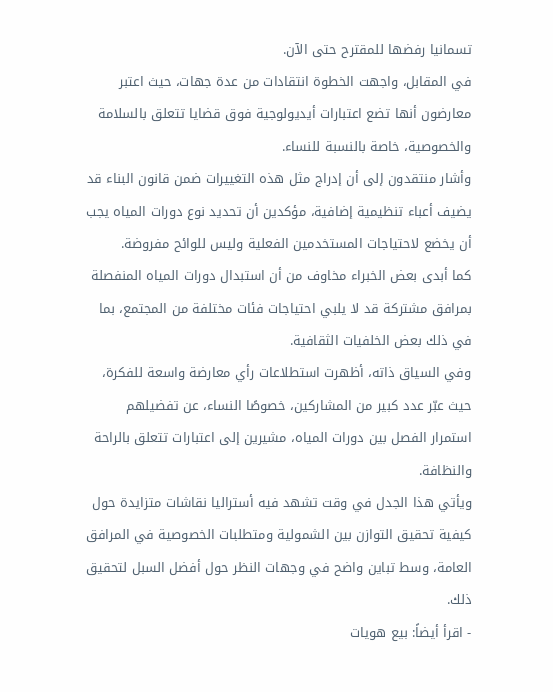تسمانيا رفضها للمقترح حتى الآن.
في المقابل، واجهت الخطوة انتقادات من عدة جهات، حيث اعتبر معارضون أنها تضع اعتبارات أيديولوجية فوق قضايا تتعلق بالسلامة والخصوصية، خاصة بالنسبة للنساء.
وأشار منتقدون إلى أن إدراج مثل هذه التغييرات ضمن قانون البناء قد يضيف أعباء تنظيمية إضافية، مؤكدين أن تحديد نوع دورات المياه يجب أن يخضع لاحتياجات المستخدمين الفعلية وليس للوائح مفروضة.
كما أبدى بعض الخبراء مخاوف من أن استبدال دورات المياه المنفصلة بمرافق مشتركة قد لا يلبي احتياجات فئات مختلفة من المجتمع، بما في ذلك بعض الخلفيات الثقافية.
وفي السياق ذاته، أظهرت استطلاعات رأي معارضة واسعة للفكرة، حيث عبّر عدد كبير من المشاركين، خصوصًا النساء، عن تفضيلهم استمرار الفصل بين دورات المياه، مشيرين إلى اعتبارات تتعلق بالراحة والنظافة.
ويأتي هذا الجدل في وقت تشهد فيه أستراليا نقاشات متزايدة حول كيفية تحقيق التوازن بين الشمولية ومتطلبات الخصوصية في المرافق العامة، وسط تباين واضح في وجهات النظر حول أفضل السبل لتحقيق ذلك.
- اقرأ أيضاً: بيع هويات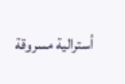أسترالية مسروقة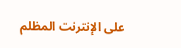على الإنترنت المظلم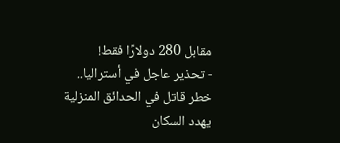مقابل 280 دولارًا فقط!
- تحذير عاجل في أستراليا.. خطر قاتل في الحدائق المنزلية يهدد السكان